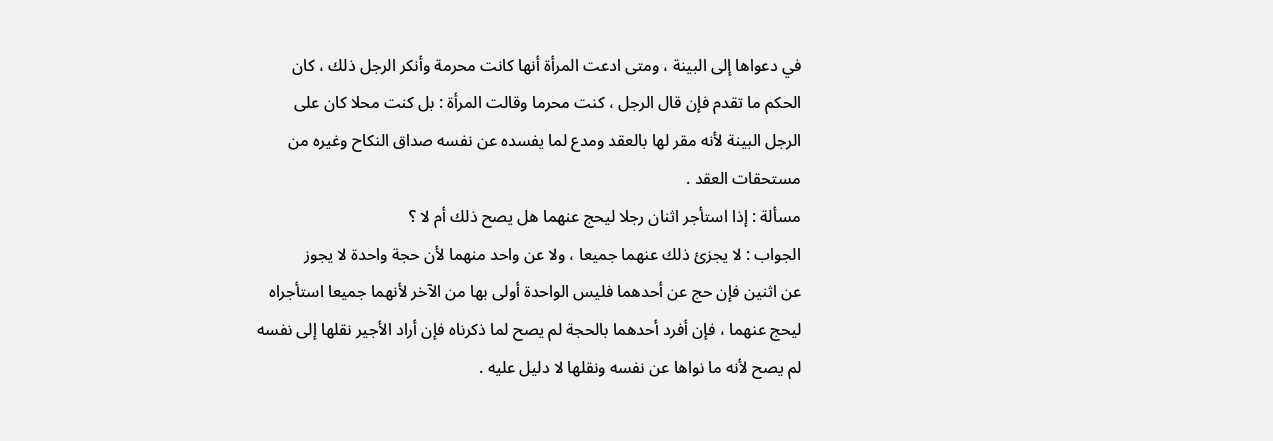في دعواها إلى البينة ، ومتى ادعت المرأة أنها كانت محرمة وأنكر الرجل ذلك ، كان
الحكم ما تقدم فإن قال الرجل ، كنت محرما وقالت المرأة : بل كنت محلا كان على
الرجل البينة لأنه مقر لها بالعقد ومدع لما يفسده عن نفسه صداق النكاح وغيره من
مستحقات العقد .
مسألة : إذا استأجر اثنان رجلا ليحج عنهما هل يصح ذلك أم لا ؟
الجواب : لا يجزئ ذلك عنهما جميعا ، ولا عن واحد منهما لأن حجة واحدة لا يجوز
عن اثنين فإن حج عن أحدهما فليس الواحدة أولى بها من الآخر لأنهما جميعا استأجراه
ليحج عنهما ، فإن أفرد أحدهما بالحجة لم يصح لما ذكرناه فإن أراد الأجير نقلها إلى نفسه
لم يصح لأنه ما نواها عن نفسه ونقلها لا دليل عليه .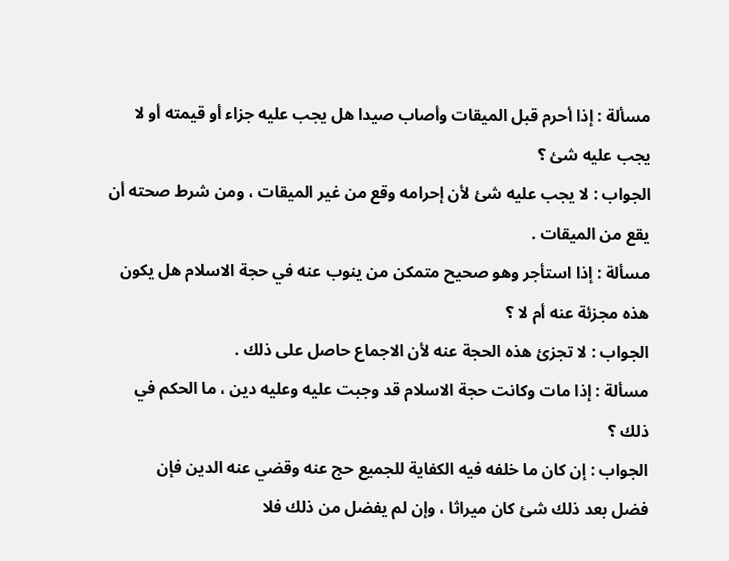مسألة : إذا أحرم قبل الميقات وأصاب صيدا هل يجب عليه جزاء أو قيمته أو لا
يجب عليه شئ ؟
الجواب : لا يجب عليه شئ لأن إحرامه وقع من غير الميقات ، ومن شرط صحته أن
يقع من الميقات .
مسألة : إذا استأجر وهو صحيح متمكن من ينوب عنه في حجة الاسلام هل يكون
هذه مجزئة عنه أم لا ؟
الجواب : لا تجزئ هذه الحجة عنه لأن الاجماع حاصل على ذلك .
مسألة : إذا مات وكانت حجة الاسلام قد وجبت عليه وعليه دين ، ما الحكم في
ذلك ؟
الجواب : إن كان ما خلفه فيه الكفاية للجميع حج عنه وقضي عنه الدين فإن
فضل بعد ذلك شئ كان ميراثا ، وإن لم يفضل من ذلك فلا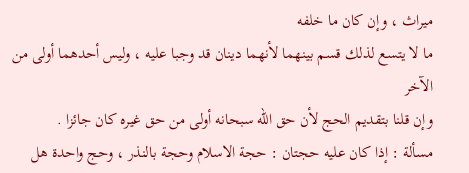ميراث ، وإن كان ما خلفه
ما لا يتسع لذلك قسم بينهما لأنهما دينان قد وجبا عليه ، وليس أحدهما أولى من الآخر
وإن قلنا بتقديم الحج لأن حق الله سبحانه أولى من حق غيره كان جائزا .
مسألة : إذا كان عليه حجتان : حجة الاسلام وحجة بالنذر ، وحج واحدة هل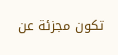تكون مجزئة عن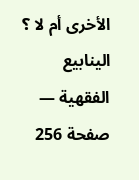الأخرى أم لا ؟
الينابيع الفقهية — صفحة 256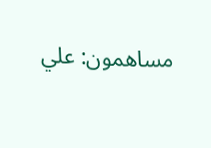مساهمون: علي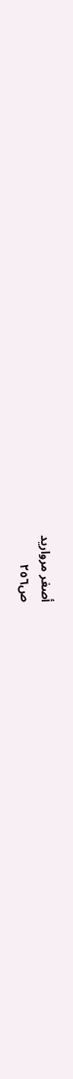أصغر مرواريد
ص٢٥٦